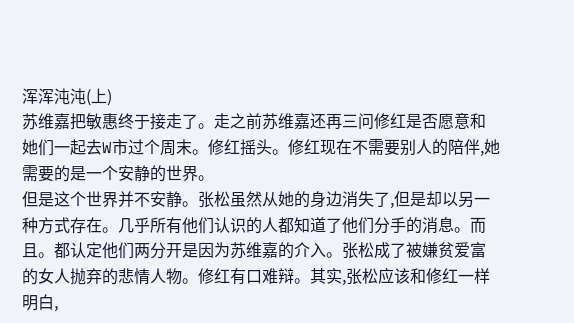浑浑沌沌(上)
苏维嘉把敏惠终于接走了。走之前苏维嘉还再三问修红是否愿意和她们一起去W市过个周末。修红摇头。修红现在不需要别人的陪伴,她需要的是一个安静的世界。
但是这个世界并不安静。张松虽然从她的身边消失了,但是却以另一种方式存在。几乎所有他们认识的人都知道了他们分手的消息。而且。都认定他们两分开是因为苏维嘉的介入。张松成了被嫌贫爱富的女人抛弃的悲情人物。修红有口难辩。其实,张松应该和修红一样明白,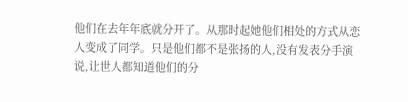他们在去年年底就分开了。从那时起她他们相处的方式从恋人变成了同学。只是他们都不是张扬的人,没有发表分手演说,让世人都知道他们的分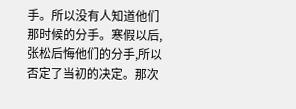手。所以没有人知道他们那时候的分手。寒假以后,张松后悔他们的分手,所以否定了当初的决定。那次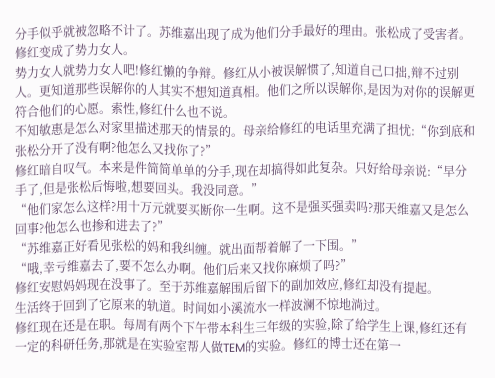分手似乎就被忽略不计了。苏维嘉出现了成为他们分手最好的理由。张松成了受害者。修红变成了势力女人。
势力女人就势力女人吧!修红懒的争辩。修红从小被误解惯了,知道自己口拙,辩不过别人。更知道那些误解你的人其实不想知道真相。他们之所以误解你,是因为对你的误解更符合他们的心愿。索性,修红什么也不说。
不知敏惠是怎么对家里描述那天的情景的。母亲给修红的电话里充满了担忧:“你到底和张松分开了没有啊?他怎么又找你了?”
修红暗自叹气。本来是件简简单单的分手,现在却搞得如此复杂。只好给母亲说:“早分手了,但是张松后悔啦,想要回头。我没同意。”
“他们家怎么这样?用十万元就要买断你一生啊。这不是强买强卖吗?那天维嘉又是怎么回事?他怎么也掺和进去了?”
“苏维嘉正好看见张松的妈和我纠缠。就出面帮着解了一下围。”
“哦,幸亏维嘉去了,要不怎么办啊。他们后来又找你麻烦了吗?”
修红安慰妈妈现在没事了。至于苏维嘉解围后留下的副加效应,修红却没有提起。
生活终于回到了它原来的轨道。时间如小溪流水一样波澜不惊地淌过。
修红现在还是在职。每周有两个下午带本科生三年级的实验,除了给学生上课,修红还有一定的科研任务,那就是在实验室帮人做TEM的实验。修红的博士还在第一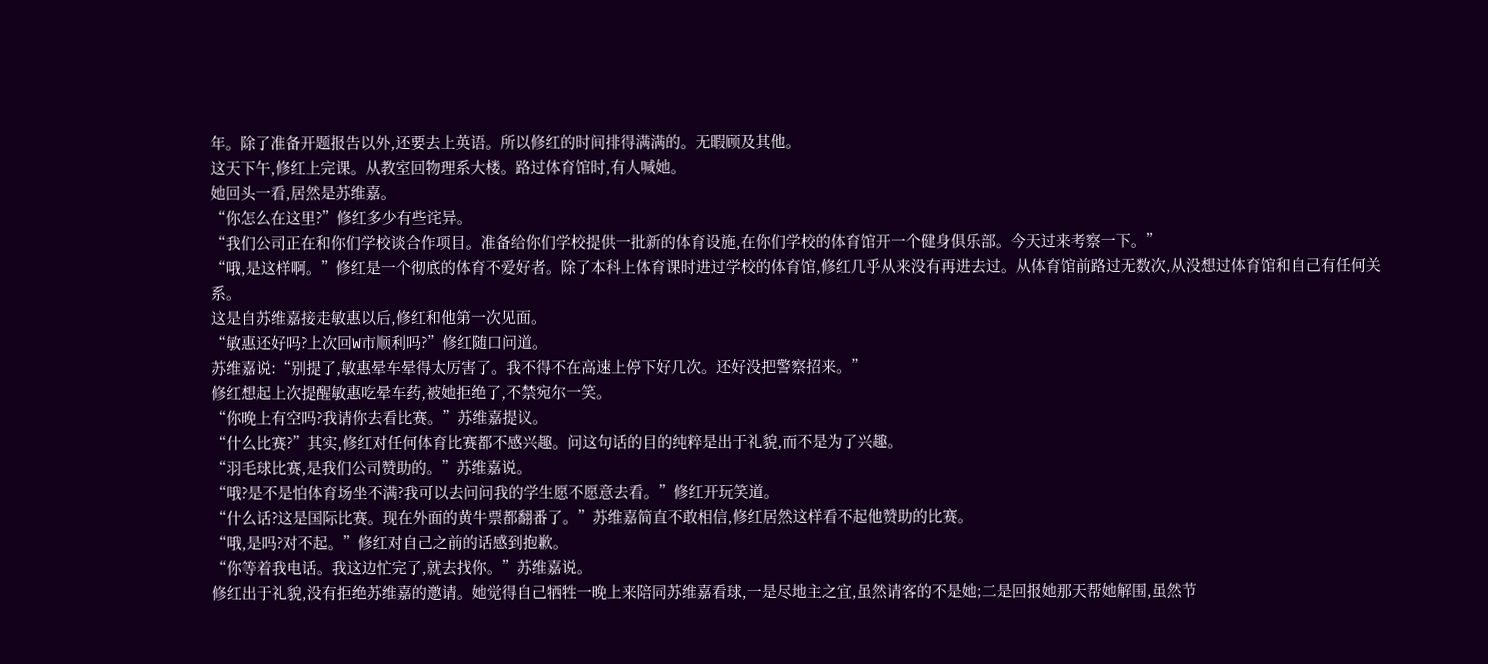年。除了准备开题报告以外,还要去上英语。所以修红的时间排得满满的。无暇顾及其他。
这天下午,修红上完课。从教室回物理系大楼。路过体育馆时,有人喊她。
她回头一看,居然是苏维嘉。
“你怎么在这里?”修红多少有些诧异。
“我们公司正在和你们学校谈合作项目。准备给你们学校提供一批新的体育设施,在你们学校的体育馆开一个健身俱乐部。今天过来考察一下。”
“哦,是这样啊。”修红是一个彻底的体育不爱好者。除了本科上体育课时进过学校的体育馆,修红几乎从来没有再进去过。从体育馆前路过无数次,从没想过体育馆和自己有任何关系。
这是自苏维嘉接走敏惠以后,修红和他第一次见面。
“敏惠还好吗?上次回W市顺利吗?”修红随口问道。
苏维嘉说:“别提了,敏惠晕车晕得太厉害了。我不得不在高速上停下好几次。还好没把警察招来。”
修红想起上次提醒敏惠吃晕车药,被她拒绝了,不禁宛尔一笑。
“你晚上有空吗?我请你去看比赛。”苏维嘉提议。
“什么比赛?”其实,修红对任何体育比赛都不感兴趣。问这句话的目的纯粹是出于礼貌,而不是为了兴趣。
“羽毛球比赛,是我们公司赞助的。”苏维嘉说。
“哦?是不是怕体育场坐不满?我可以去问问我的学生愿不愿意去看。”修红开玩笑道。
“什么话?这是国际比赛。现在外面的黄牛票都翻番了。”苏维嘉简直不敢相信,修红居然这样看不起他赞助的比赛。
“哦,是吗?对不起。”修红对自己之前的话感到抱歉。
“你等着我电话。我这边忙完了,就去找你。”苏维嘉说。
修红出于礼貌,没有拒绝苏维嘉的邀请。她觉得自己牺牲一晚上来陪同苏维嘉看球,一是尽地主之宜,虽然请客的不是她;二是回报她那天帮她解围,虽然节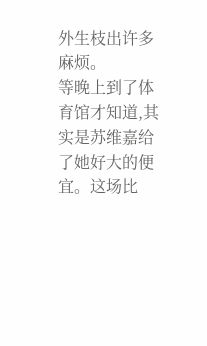外生枝出许多麻烦。
等晚上到了体育馆才知道,其实是苏维嘉给了她好大的便宜。这场比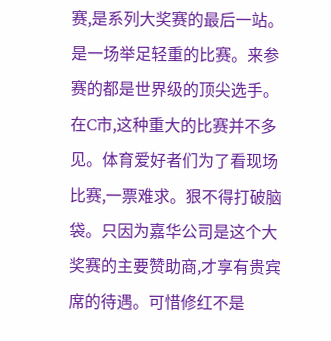赛,是系列大奖赛的最后一站。是一场举足轻重的比赛。来参赛的都是世界级的顶尖选手。在C市,这种重大的比赛并不多见。体育爱好者们为了看现场比赛,一票难求。狠不得打破脑袋。只因为嘉华公司是这个大奖赛的主要赞助商,才享有贵宾席的待遇。可惜修红不是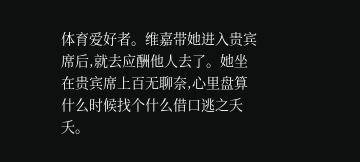体育爱好者。维嘉带她进入贵宾席后,就去应酬他人去了。她坐在贵宾席上百无聊奈,心里盘算什么时候找个什么借口逃之夭夭。